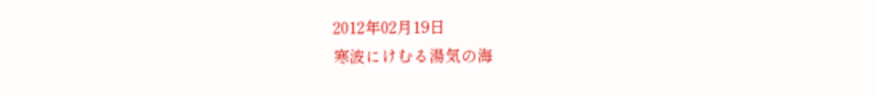2012年02月19日
寒波にけむる湯気の海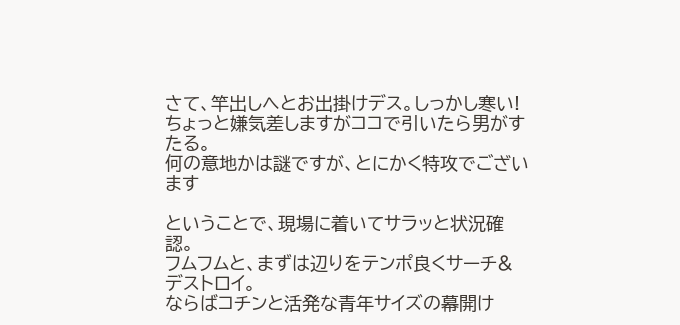さて、竿出しへとお出掛けデス。しっかし寒い!
ちょっと嫌気差しますがココで引いたら男がすたる。
何の意地かは謎ですが、とにかく特攻でございます

ということで、現場に着いてサラッと状況確認。
フムフムと、まずは辺りをテンポ良くサーチ&デストロイ。
ならばコチンと活発な青年サイズの幕開け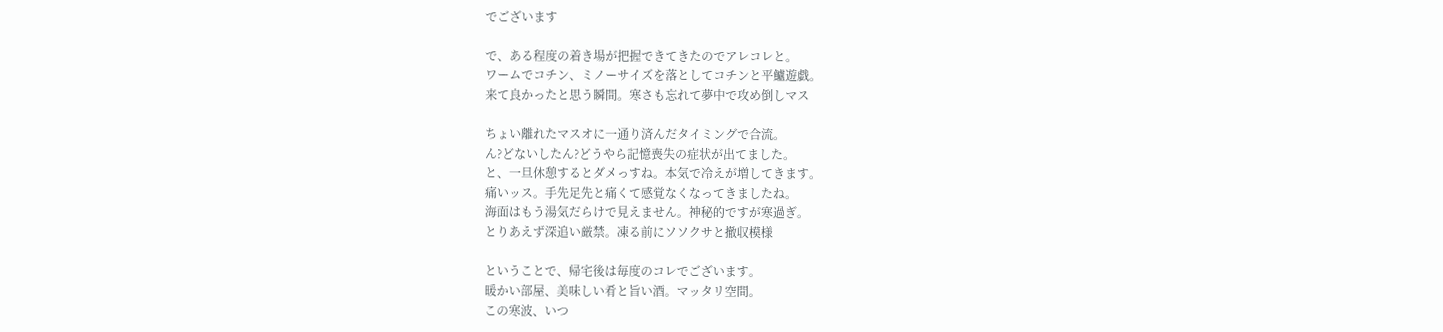でございます

で、ある程度の着き場が把握できてきたのでアレコレと。
ワームでコチン、ミノーサイズを落としてコチンと平鱸遊戯。
来て良かったと思う瞬間。寒さも忘れて夢中で攻め倒しマス

ちょい離れたマスオに一通り済んだタイミングで合流。
ん?どないしたん?どうやら記憶喪失の症状が出てました。
と、一旦休憩するとダメっすね。本気で冷えが増してきます。
痛いッス。手先足先と痛くて感覚なくなってきましたね。
海面はもう湯気だらけで見えません。神秘的ですが寒過ぎ。
とりあえず深追い厳禁。凍る前にソソクサと撤収模様

ということで、帰宅後は毎度のコレでございます。
暖かい部屋、美味しい肴と旨い酒。マッタリ空間。
この寒波、いつ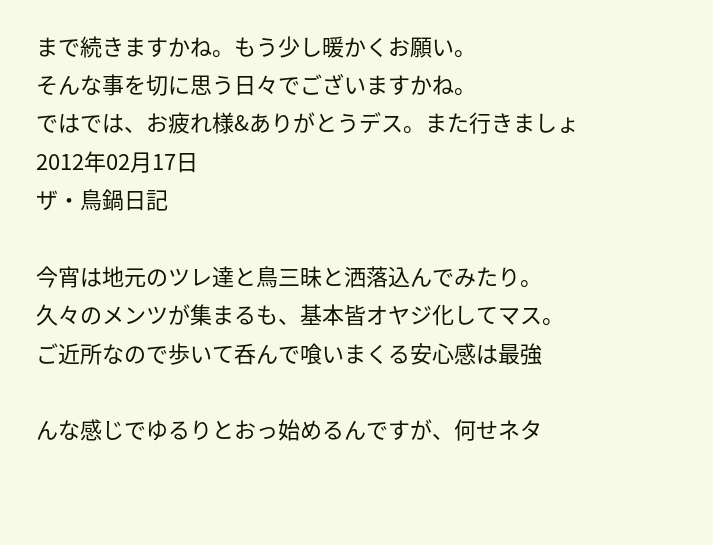まで続きますかね。もう少し暖かくお願い。
そんな事を切に思う日々でございますかね。
ではでは、お疲れ様&ありがとうデス。また行きましょ
2012年02月17日
ザ・鳥鍋日記

今宵は地元のツレ達と鳥三昧と洒落込んでみたり。
久々のメンツが集まるも、基本皆オヤジ化してマス。
ご近所なので歩いて呑んで喰いまくる安心感は最強

んな感じでゆるりとおっ始めるんですが、何せネタ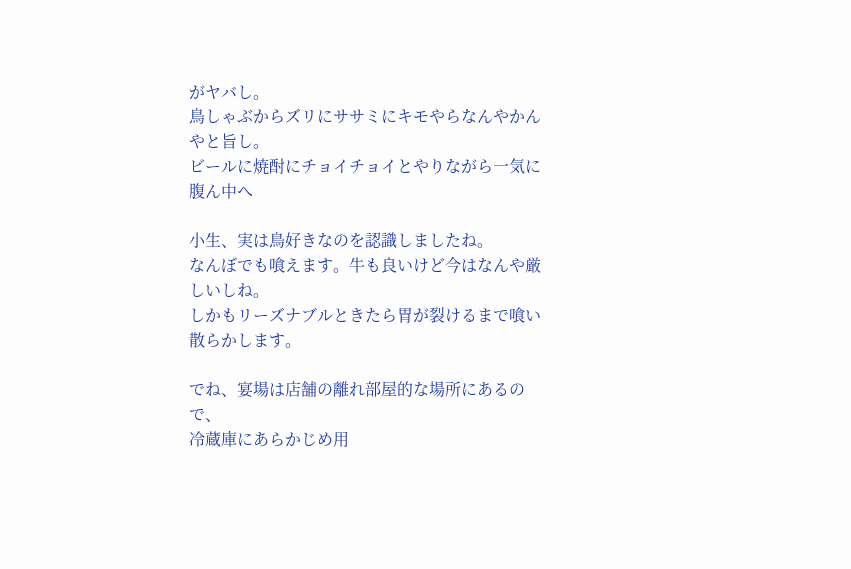がヤバし。
鳥しゃぶからズリにササミにキモやらなんやかんやと旨し。
ビールに焼酎にチョイチョイとやりながら一気に腹ん中へ

小生、実は鳥好きなのを認識しましたね。
なんぼでも喰えます。牛も良いけど今はなんや厳しいしね。
しかもリーズナブルときたら胃が裂けるまで喰い散らかします。

でね、宴場は店舗の離れ部屋的な場所にあるので、
冷蔵庫にあらかじめ用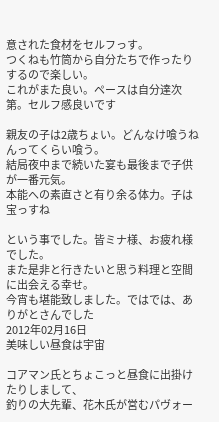意された食材をセルフっす。
つくねも竹筒から自分たちで作ったりするので楽しい。
これがまた良い。ペースは自分達次第。セルフ感良いです

親友の子は2歳ちょい。どんなけ喰うねんってくらい喰う。
結局夜中まで続いた宴も最後まで子供が一番元気。
本能への素直さと有り余る体力。子は宝っすね

という事でした。皆ミナ様、お疲れ様でした。
また是非と行きたいと思う料理と空間に出会える幸せ。
今宵も堪能致しました。ではでは、ありがとさんでした
2012年02月16日
美味しい昼食は宇宙

コアマン氏とちょこっと昼食に出掛けたりしまして、
釣りの大先輩、花木氏が営むパヴォー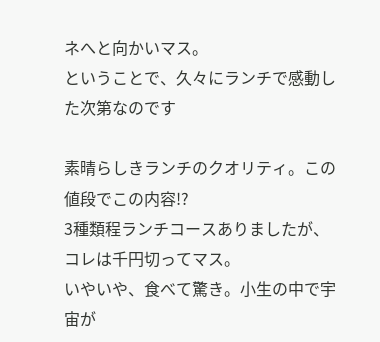ネへと向かいマス。
ということで、久々にランチで感動した次第なのです

素晴らしきランチのクオリティ。この値段でこの内容!?
3種類程ランチコースありましたが、コレは千円切ってマス。
いやいや、食べて驚き。小生の中で宇宙が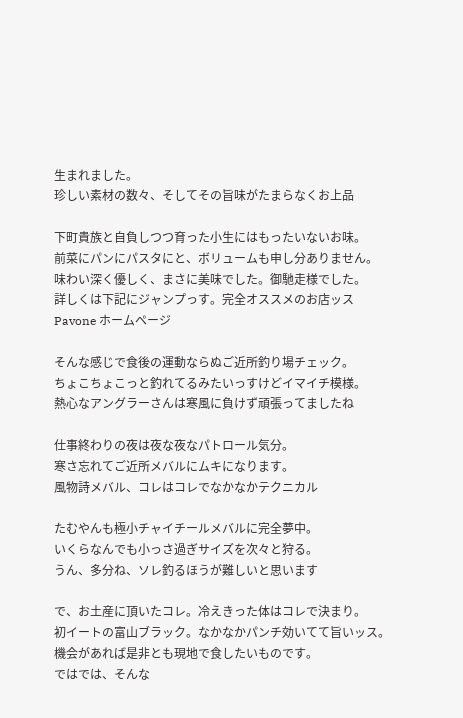生まれました。
珍しい素材の数々、そしてその旨味がたまらなくお上品

下町貴族と自負しつつ育った小生にはもったいないお味。
前菜にパンにパスタにと、ボリュームも申し分ありません。
味わい深く優しく、まさに美味でした。御馳走様でした。
詳しくは下記にジャンプっす。完全オススメのお店ッス
Pavone ホームページ

そんな感じで食後の運動ならぬご近所釣り場チェック。
ちょこちょこっと釣れてるみたいっすけどイマイチ模様。
熱心なアングラーさんは寒風に負けず頑張ってましたね

仕事終わりの夜は夜な夜なパトロール気分。
寒さ忘れてご近所メバルにムキになります。
風物詩メバル、コレはコレでなかなかテクニカル

たむやんも極小チャイチールメバルに完全夢中。
いくらなんでも小っさ過ぎサイズを次々と狩る。
うん、多分ね、ソレ釣るほうが難しいと思います

で、お土産に頂いたコレ。冷えきった体はコレで決まり。
初イートの富山ブラック。なかなかパンチ効いてて旨いッス。
機会があれば是非とも現地で食したいものです。
ではでは、そんな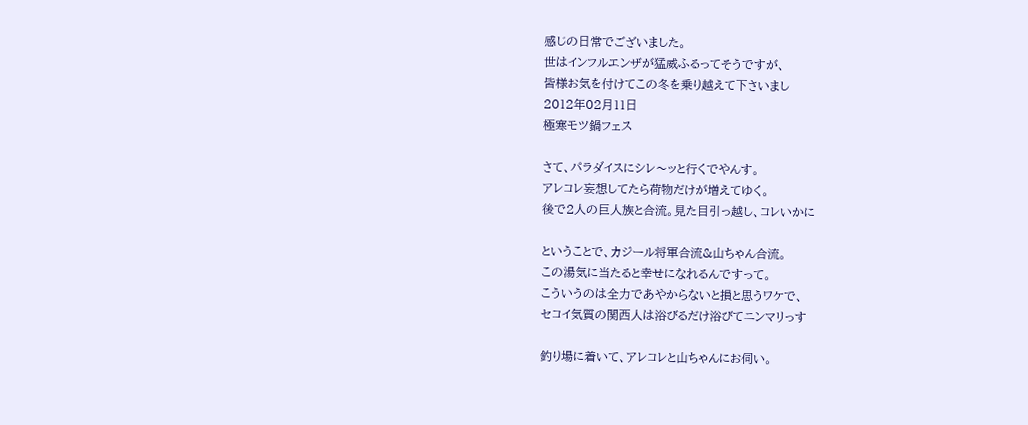感じの日常でございました。
世はインフルエンザが猛威ふるってそうですが、
皆様お気を付けてこの冬を乗り越えて下さいまし
2012年02月11日
極寒モツ鍋フェス

さて、パラダイスにシレ〜ッと行くでやんす。
アレコレ妄想してたら荷物だけが増えてゆく。
後で2人の巨人族と合流。見た目引っ越し、コレいかに

ということで、カジール将軍合流&山ちゃん合流。
この湯気に当たると幸せになれるんですって。
こういうのは全力であやからないと損と思うワケで、
セコイ気質の関西人は浴びるだけ浴びてニンマリっす

釣り場に着いて、アレコレと山ちゃんにお伺い。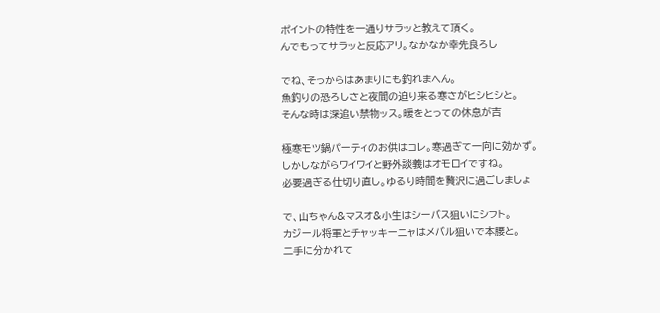ポイントの特性を一通りサラッと教えて頂く。
んでもってサラッと反応アリ。なかなか幸先良ろし

でね、そっからはあまりにも釣れまへん。
魚釣りの恐ろしさと夜間の迫り来る寒さがヒシヒシと。
そんな時は深追い禁物ッス。暖をとっての休息が吉

極寒モツ鍋パーティのお供はコレ。寒過ぎて一向に効かず。
しかしながらワイワイと野外談義はオモロイですね。
必要過ぎる仕切り直し。ゆるり時間を贅沢に過ごしましょ

で、山ちゃん&マスオ&小生はシーバス狙いにシフト。
カジール将軍とチャッキーニャはメバル狙いで本腰と。
二手に分かれて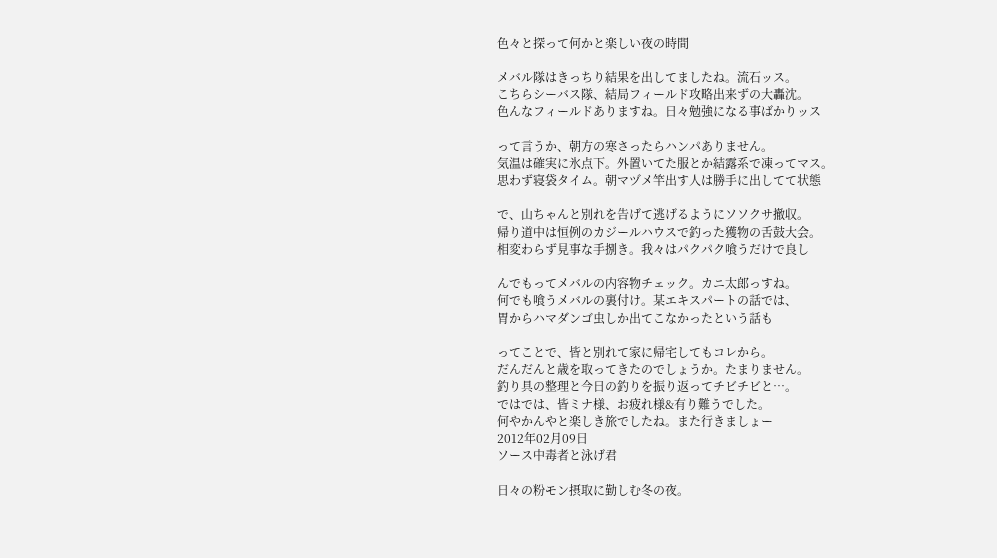色々と探って何かと楽しい夜の時間

メバル隊はきっちり結果を出してましたね。流石ッス。
こちらシーバス隊、結局フィールド攻略出来ずの大轟沈。
色んなフィールドありますね。日々勉強になる事ばかりッス

って言うか、朝方の寒さったらハンパありません。
気温は確実に氷点下。外置いてた服とか結露系で凍ってマス。
思わず寝袋タイム。朝マヅメ竿出す人は勝手に出してて状態

で、山ちゃんと別れを告げて逃げるようにソソクサ撤収。
帰り道中は恒例のカジールハウスで釣った獲物の舌鼓大会。
相変わらず見事な手捌き。我々はパクパク喰うだけで良し

んでもってメバルの内容物チェック。カニ太郎っすね。
何でも喰うメバルの裏付け。某エキスパートの話では、
胃からハマダンゴ虫しか出てこなかったという話も

ってことで、皆と別れて家に帰宅してもコレから。
だんだんと歳を取ってきたのでしょうか。たまりません。
釣り具の整理と今日の釣りを振り返ってチビチビと…。
ではでは、皆ミナ様、お疲れ様&有り難うでした。
何やかんやと楽しき旅でしたね。また行きましょー
2012年02月09日
ソース中毒者と泳げ君

日々の粉モン摂取に勤しむ冬の夜。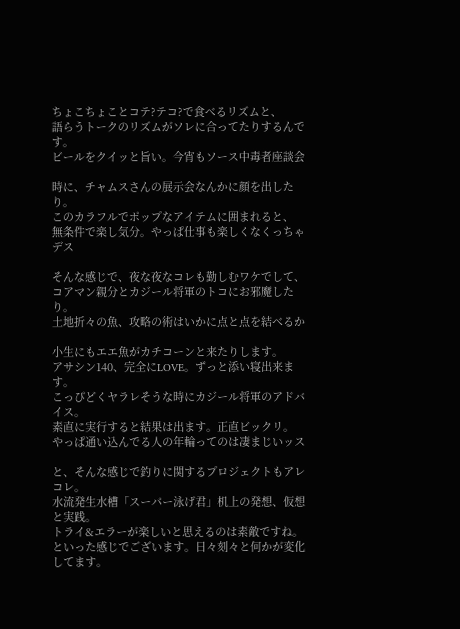ちょこちょことコテ?テコ?で食べるリズムと、
語らうトークのリズムがソレに合ってたりするんです。
ビールをクイッと旨い。今宵もソース中毒者座談会

時に、チャムスさんの展示会なんかに顔を出したり。
このカラフルでポップなアイテムに囲まれると、
無条件で楽し気分。やっぱ仕事も楽しくなくっちゃデス

そんな感じで、夜な夜なコレも勤しむワケでして、
コアマン親分とカジール将軍のトコにお邪魔したり。
土地折々の魚、攻略の術はいかに点と点を結べるか

小生にもエエ魚がカチコーンと来たりします。
アサシン140、完全にLOVE。ずっと添い寝出来ます。
こっぴどくヤラレそうな時にカジール将軍のアドバイス。
素直に実行すると結果は出ます。正直ビックリ。
やっぱ通い込んでる人の年輪ってのは凄まじいッス

と、そんな感じで釣りに関するプロジェクトもアレコレ。
水流発生水槽「スーパー泳げ君」机上の発想、仮想と実践。
トライ&エラーが楽しいと思えるのは素敵ですね。
といった感じでございます。日々刻々と何かが変化してます。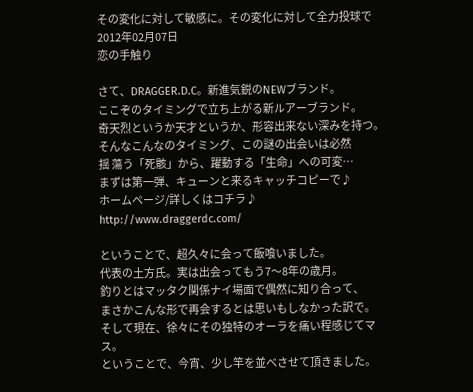その変化に対して敏感に。その変化に対して全力投球で
2012年02月07日
恋の手触り

さて、DRAGGER.D.C。新進気鋭のNEWブランド。
ここぞのタイミングで立ち上がる新ルアーブランド。
奇天烈というか天才というか、形容出来ない深みを持つ。
そんなこんなのタイミング、この謎の出会いは必然
揺 蕩う「死骸」から、躍動する「生命」への可変…
まずは第一弾、キューンと来るキャッチコピーで♪
ホームページ/詳しくはコチラ♪
http://www.draggerdc.com/

ということで、超久々に会って飯喰いました。
代表の土方氏。実は出会ってもう7〜8年の歳月。
釣りとはマッタク関係ナイ場面で偶然に知り合って、
まさかこんな形で再会するとは思いもしなかった訳で。
そして現在、徐々にその独特のオーラを痛い程感じてマス。
ということで、今宵、少し竿を並べさせて頂きました。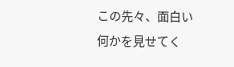この先々、面白い何かを見せてく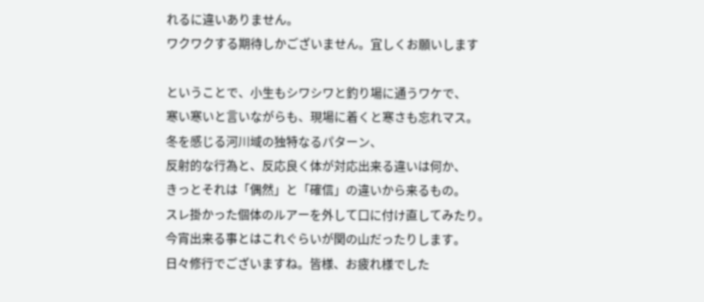れるに違いありません。
ワクワクする期待しかございません。宜しくお願いします

ということで、小生もシワシワと釣り場に通うワケで、
寒い寒いと言いながらも、現場に着くと寒さも忘れマス。
冬を感じる河川域の独特なるパターン、
反射的な行為と、反応良く体が対応出来る違いは何か、
きっとそれは「偶然」と「確信」の違いから来るもの。
スレ掛かった個体のルアーを外して口に付け直してみたり。
今宵出来る事とはこれぐらいが関の山だったりします。
日々修行でございますね。皆様、お疲れ様でした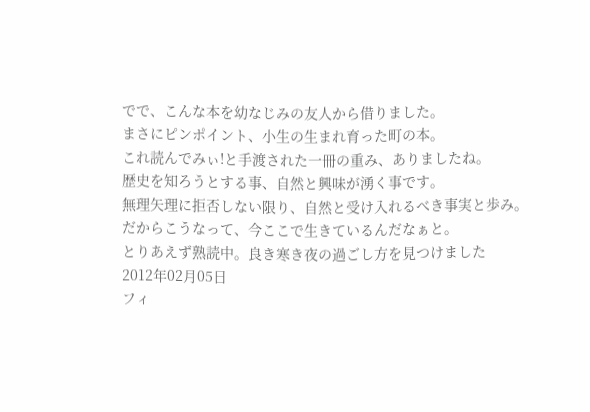でで、こんな本を幼なじみの友人から借りました。
まさにピンポイント、小生の生まれ育った町の本。
これ読んでみぃ!と手渡された一冊の重み、ありましたね。
歴史を知ろうとする事、自然と興味が湧く事です。
無理矢理に拒否しない限り、自然と受け入れるべき事実と歩み。
だからこうなって、今ここで生きているんだなぁと。
とりあえず熟読中。良き寒き夜の過ごし方を見つけました
2012年02月05日
フィ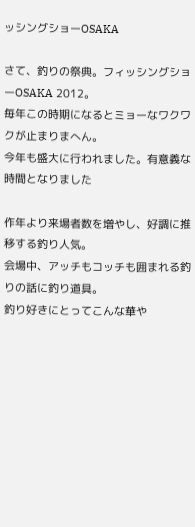ッシングショーOSAKA

さて、釣りの祭典。フィッシングショーOSAKA 2012。
毎年この時期になるとミョーなワクワクが止まりまへん。
今年も盛大に行われました。有意義な時間となりました

作年より来場者数を増やし、好調に推移する釣り人気。
会場中、アッチもコッチも囲まれる釣りの話に釣り道具。
釣り好きにとってこんな華や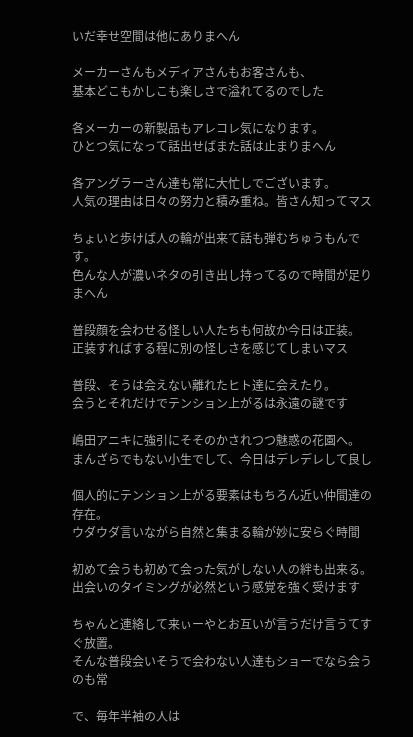いだ幸せ空間は他にありまへん

メーカーさんもメディアさんもお客さんも、
基本どこもかしこも楽しさで溢れてるのでした

各メーカーの新製品もアレコレ気になります。
ひとつ気になって話出せばまた話は止まりまへん

各アングラーさん達も常に大忙しでございます。
人気の理由は日々の努力と積み重ね。皆さん知ってマス

ちょいと歩けば人の輪が出来て話も弾むちゅうもんです。
色んな人が濃いネタの引き出し持ってるので時間が足りまへん

普段顔を会わせる怪しい人たちも何故か今日は正装。
正装すればする程に別の怪しさを感じてしまいマス

普段、そうは会えない離れたヒト達に会えたり。
会うとそれだけでテンション上がるは永遠の謎です

嶋田アニキに強引にそそのかされつつ魅惑の花園へ。
まんざらでもない小生でして、今日はデレデレして良し

個人的にテンション上がる要素はもちろん近い仲間達の存在。
ウダウダ言いながら自然と集まる輪が妙に安らぐ時間

初めて会うも初めて会った気がしない人の絆も出来る。
出会いのタイミングが必然という感覚を強く受けます

ちゃんと連絡して来ぃーやとお互いが言うだけ言うてすぐ放置。
そんな普段会いそうで会わない人達もショーでなら会うのも常

で、毎年半袖の人は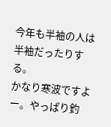今年も半袖の人は半袖だったりする。
かなり寒波ですよー。やっぱり釣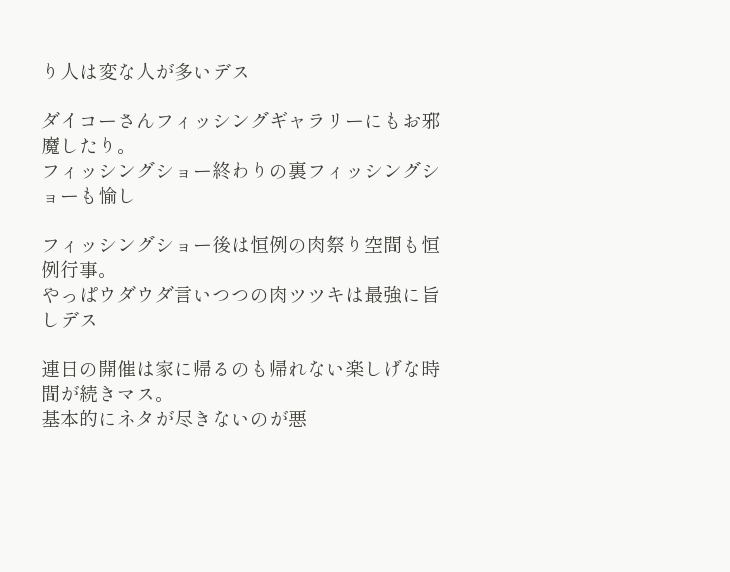り人は変な人が多いデス

ダイコーさんフィッシングギャラリーにもお邪魔したり。
フィッシングショー終わりの裏フィッシングショーも愉し

フィッシングショー後は恒例の肉祭り空間も恒例行事。
やっぱウダウダ言いつつの肉ツツキは最強に旨しデス

連日の開催は家に帰るのも帰れない楽しげな時間が続きマス。
基本的にネタが尽きないのが悪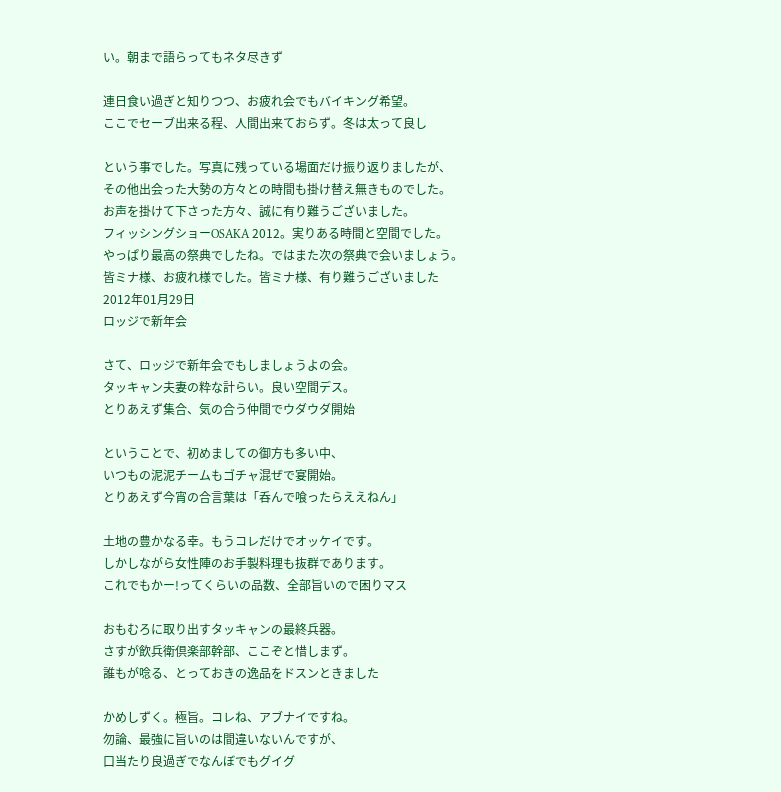い。朝まで語らってもネタ尽きず

連日食い過ぎと知りつつ、お疲れ会でもバイキング希望。
ここでセーブ出来る程、人間出来ておらず。冬は太って良し

という事でした。写真に残っている場面だけ振り返りましたが、
その他出会った大勢の方々との時間も掛け替え無きものでした。
お声を掛けて下さった方々、誠に有り難うございました。
フィッシングショーOSAKA 2012。実りある時間と空間でした。
やっぱり最高の祭典でしたね。ではまた次の祭典で会いましょう。
皆ミナ様、お疲れ様でした。皆ミナ様、有り難うございました
2012年01月29日
ロッジで新年会

さて、ロッジで新年会でもしましょうよの会。
タッキャン夫妻の粋な計らい。良い空間デス。
とりあえず集合、気の合う仲間でウダウダ開始

ということで、初めましての御方も多い中、
いつもの泥泥チームもゴチャ混ぜで宴開始。
とりあえず今宵の合言葉は「呑んで喰ったらええねん」

土地の豊かなる幸。もうコレだけでオッケイです。
しかしながら女性陣のお手製料理も抜群であります。
これでもかー!ってくらいの品数、全部旨いので困りマス

おもむろに取り出すタッキャンの最終兵器。
さすが飲兵衛倶楽部幹部、ここぞと惜しまず。
誰もが唸る、とっておきの逸品をドスンときました

かめしずく。極旨。コレね、アブナイですね。
勿論、最強に旨いのは間違いないんですが、
口当たり良過ぎでなんぼでもグイグ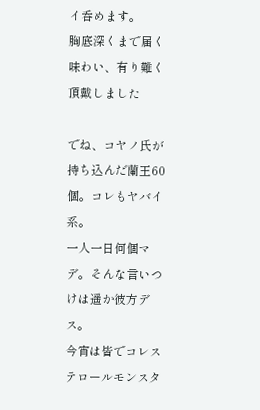イ呑めます。
胸底深くまで届く味わい、有り難く頂戴しました

でね、コヤノ氏が持ち込んだ蘭王60個。コレもヤバイ系。
一人一日何個マデ。そんな言いつけは遥か彼方デス。
今宵は皆でコレステロールモンスタ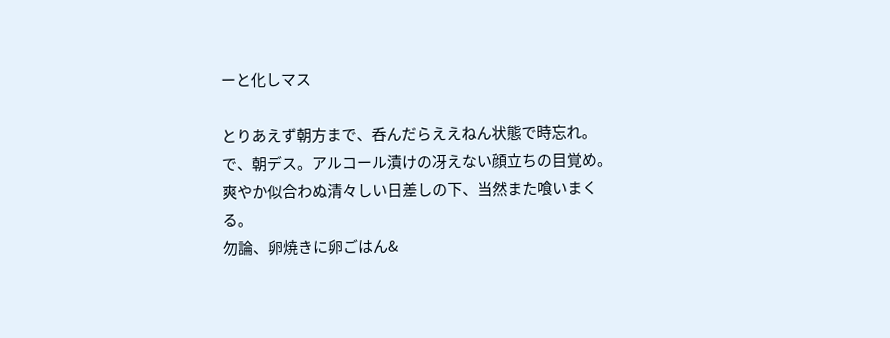ーと化しマス

とりあえず朝方まで、呑んだらええねん状態で時忘れ。
で、朝デス。アルコール漬けの冴えない顔立ちの目覚め。
爽やか似合わぬ清々しい日差しの下、当然また喰いまくる。
勿論、卵焼きに卵ごはん&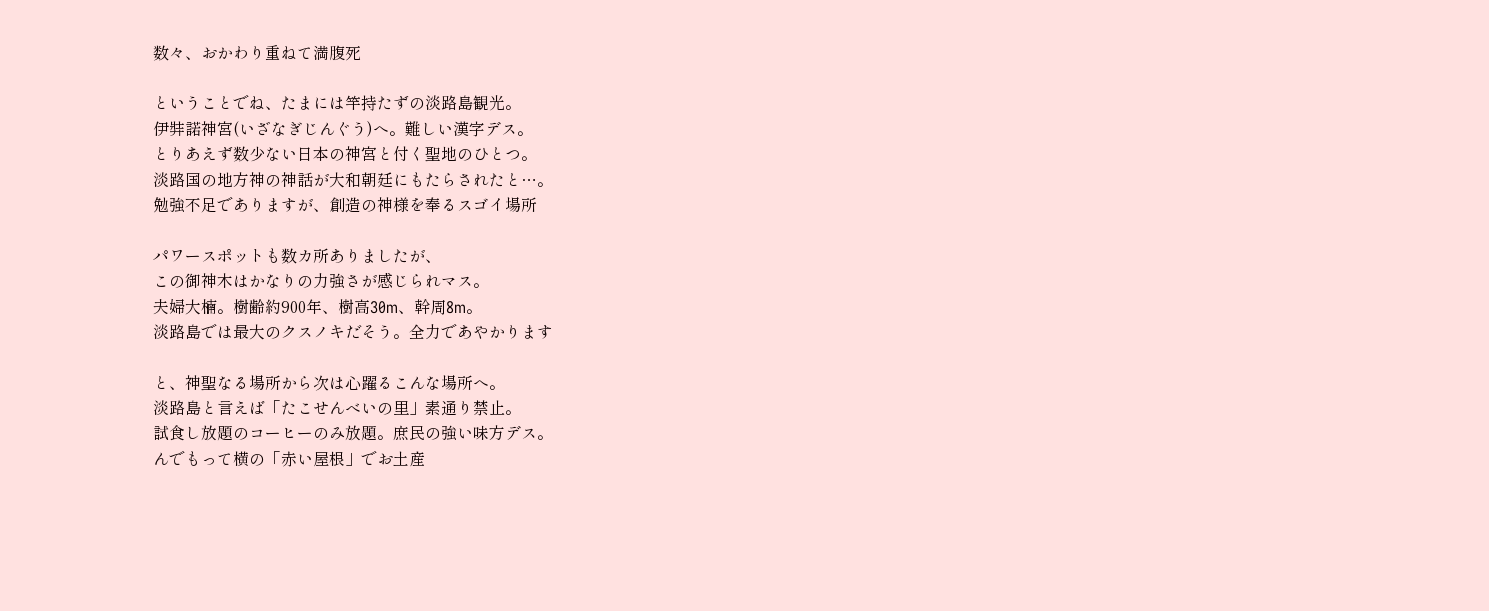数々、おかわり重ねて満腹死

ということでね、たまには竿持たずの淡路島観光。
伊弉諾神宮(いざなぎじんぐう)へ。難しい漢字デス。
とりあえず数少ない日本の神宮と付く聖地のひとつ。
淡路国の地方神の神話が大和朝廷にもたらされたと…。
勉強不足でありますが、創造の神様を奉るスゴイ場所

パワースポットも数カ所ありましたが、
この御神木はかなりの力強さが感じられマス。
夫婦大楠。樹齢約900年、樹高30m、幹周8m。
淡路島では最大のクスノキだそう。全力であやかります

と、神聖なる場所から次は心躍るこんな場所へ。
淡路島と言えば「たこせんべいの里」素通り禁止。
試食し放題のコーヒーのみ放題。庶民の強い味方デス。
んでもって横の「赤い屋根」でお土産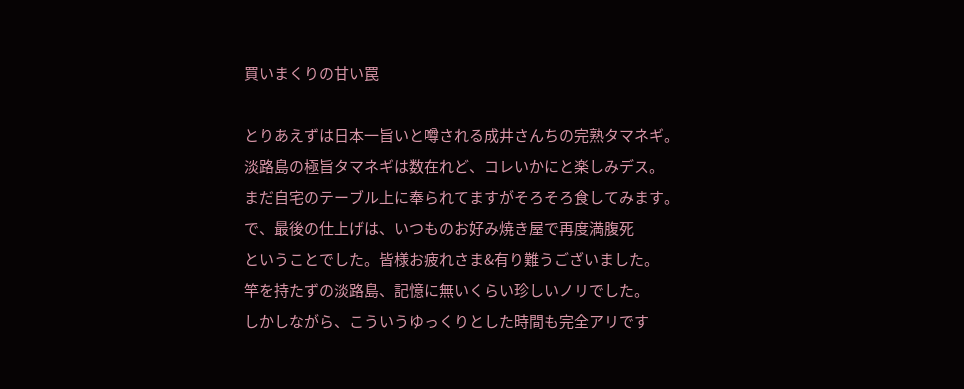買いまくりの甘い罠

とりあえずは日本一旨いと噂される成井さんちの完熟タマネギ。
淡路島の極旨タマネギは数在れど、コレいかにと楽しみデス。
まだ自宅のテーブル上に奉られてますがそろそろ食してみます。
で、最後の仕上げは、いつものお好み焼き屋で再度満腹死
ということでした。皆様お疲れさま&有り難うございました。
竿を持たずの淡路島、記憶に無いくらい珍しいノリでした。
しかしながら、こういうゆっくりとした時間も完全アリです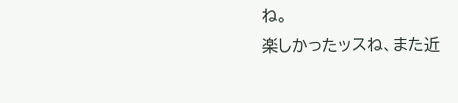ね。
楽しかったッスね、また近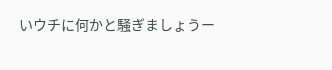いウチに何かと騒ぎましょうー